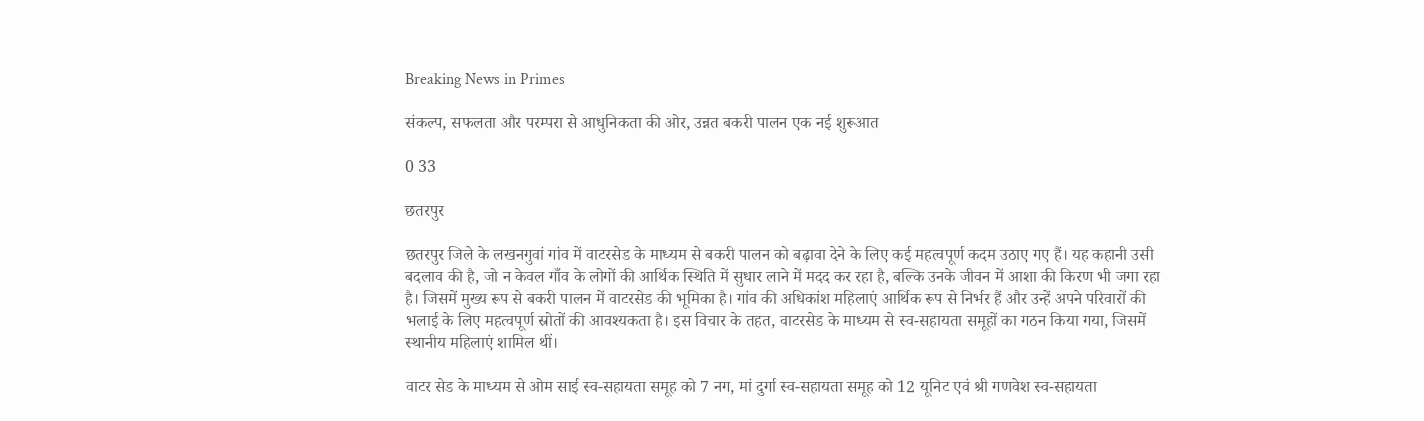Breaking News in Primes

संकल्प, सफलता और परम्परा से आधुनिकता की ओर, उन्नत बकरी पालन एक नई शुरूआत

0 33

छतरपुर

छतरपुर जिले के लखनगुवां गांव में वाटरसेड के माध्यम से बकरी पालन को बढ़ावा देने के लिए कई महत्वपूर्ण कदम उठाए गए हैं। यह कहानी उसी बदलाव की है, जो न केवल गाँव के लोगों की आर्थिक स्थिति में सुधार लाने में मदद कर रहा है, बल्कि उनके जीवन में आशा की किरण भी जगा रहा है। जिसमें मुख्य रूप से बकरी पालन में वाटरसेड की भूमिका है। गांव की अधिकांश महिलाएं आर्थिक रूप से निर्भर हैं और उन्हें अपने परिवारों की भलाई के लिए महत्वपूर्ण स्रोतों की आवश्यकता है। इस विचार के तहत, वाटरसेड के माध्यम से स्व-सहायता समूहों का गठन किया गया, जिसमें स्थानीय महिलाएं शामिल थीं।

वाटर सेड के माध्यम से ओम साई स्व-सहायता समूह को 7 नग, मां दुर्गा स्व-सहायता समूह को 12 यूनिट एवं श्री गणवेश स्व-सहायता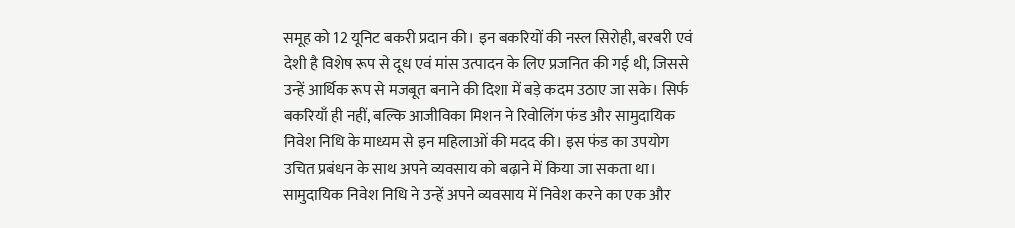समूह को 12 यूनिट बकरी प्रदान की। इन बकरियों की नस्ल सिरोही, बरबरी एवं देशी है विशेष रूप से दूध एवं मांस उत्पादन के लिए प्रजनित की गई थी, जिससे उन्हें आर्थिक रूप से मजबूत बनाने की दिशा में बड़े कदम उठाए जा सके। सिर्फ बकरियाँ ही नहीं, बल्कि आजीविका मिशन ने रिवोलिंग फंड और सामुदायिक निवेश निधि के माध्यम से इन महिलाओं की मदद की। इस फंड का उपयोग उचित प्रबंधन के साथ अपने व्यवसाय को बढ़ाने में किया जा सकता था। सामुदायिक निवेश निधि ने उन्हें अपने व्यवसाय में निवेश करने का एक और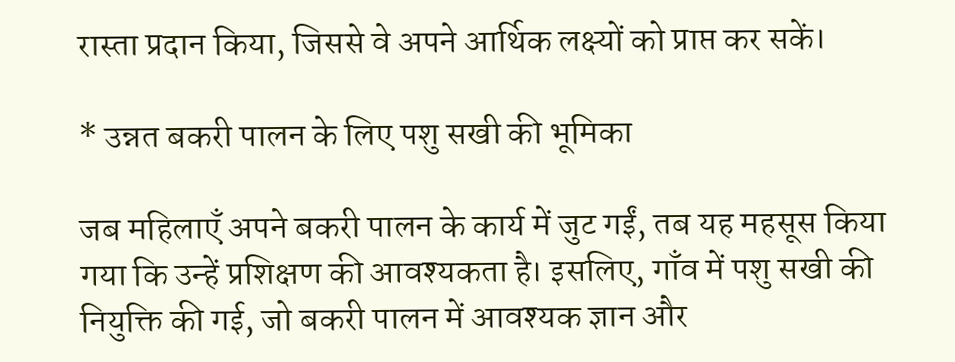रास्ता प्रदान किया, जिससे वे अपने आर्थिक लक्ष्यों को प्राप्त कर सकें।

* उन्नत बकरी पालन के लिए पशु सखी की भूमिका

जब महिलाएँ अपने बकरी पालन के कार्य में जुट गईं, तब यह महसूस किया गया कि उन्हें प्रशिक्षण की आवश्यकता है। इसलिए, गाँव में पशु सखी की नियुक्ति की गई, जो बकरी पालन में आवश्यक ज्ञान और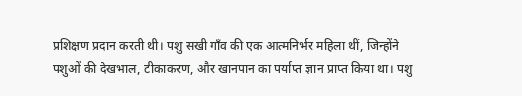प्रशिक्षण प्रदान करती थी। पशु सखी गाँव की एक आत्मनिर्भर महिला थीं, जिन्होंने पशुओं की देखभाल, टीकाकरण, और खानपान का पर्याप्त ज्ञान प्राप्त किया था। पशु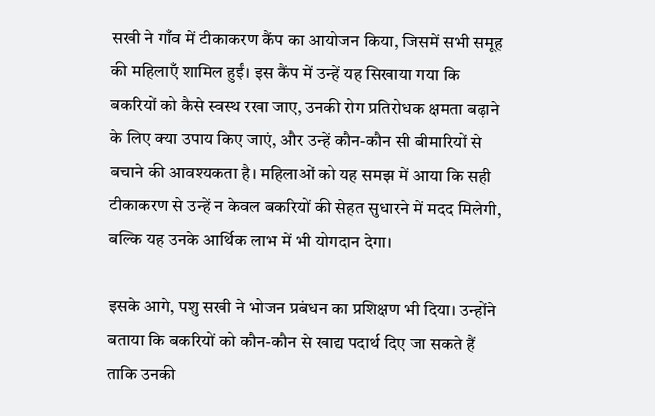सखी ने गाँव में टीकाकरण कैंप का आयोजन किया, जिसमें सभी समूह की महिलाएँ शामिल हुईं। इस कैंप में उन्हें यह सिखाया गया कि बकरियों को कैसे स्वस्थ रखा जाए, उनकी रोग प्रतिरोधक क्षमता बढ़ाने के लिए क्या उपाय किए जाएं, और उन्हें कौन-कौन सी बीमारियों से बचाने की आवश्यकता है। महिलाओं को यह समझ में आया कि सही टीकाकरण से उन्हें न केवल बकरियों की सेहत सुधारने में मदद मिलेगी, बल्कि यह उनके आर्थिक लाभ में भी योगदान देगा।

इसके आगे, पशु सखी ने भोजन प्रबंधन का प्रशिक्षण भी दिया। उन्होंने बताया कि बकरियों को कौन-कौन से खाद्य पदार्थ दिए जा सकते हैं ताकि उनकी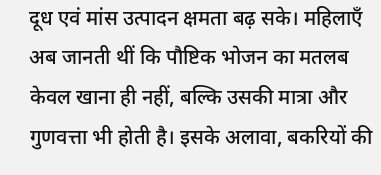दूध एवं मांस उत्पादन क्षमता बढ़ सके। महिलाएँ अब जानती थीं कि पौष्टिक भोजन का मतलब केवल खाना ही नहीं, बल्कि उसकी मात्रा और गुणवत्ता भी होती है। इसके अलावा, बकरियों की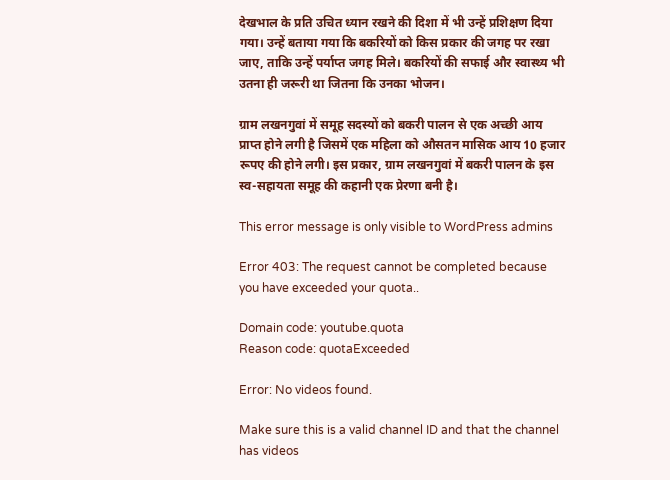देखभाल के प्रति उचित ध्यान रखने की दिशा में भी उन्हें प्रशिक्षण दिया गया। उन्हें बताया गया कि बकरियों को किस प्रकार की जगह पर रखा जाए, ताकि उन्हें पर्याप्त जगह मिले। बकरियों की सफाई और स्वास्थ्य भी उतना ही जरूरी था जितना कि उनका भोजन।

ग्राम लखनगुवां में समूह सदस्यों को बकरी पालन से एक अच्छी आय प्राप्त होने लगी है जिसमें एक महिला को औसतन मासिक आय 10 हजार रूपए की होने लगी। इस प्रकार, ग्राम लखनगुवां में बकरी पालन के इस स्व-सहायता समूह की कहानी एक प्रेरणा बनी है।

This error message is only visible to WordPress admins

Error 403: The request cannot be completed because you have exceeded your quota..

Domain code: youtube.quota
Reason code: quotaExceeded

Error: No videos found.

Make sure this is a valid channel ID and that the channel has videos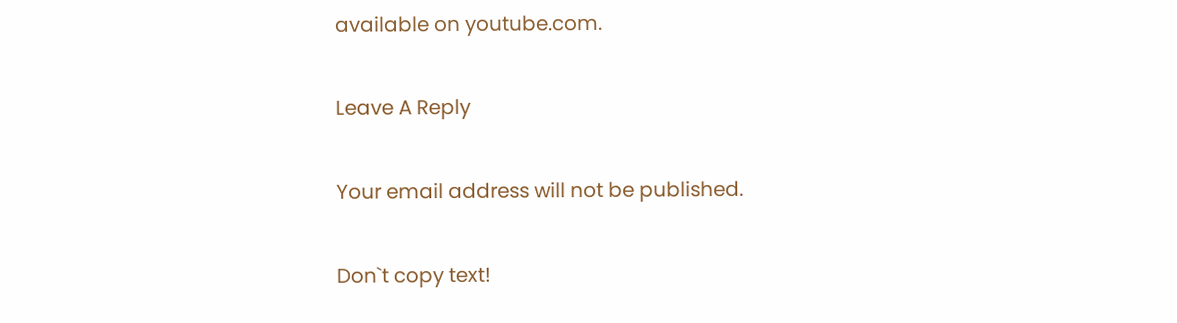available on youtube.com.

Leave A Reply

Your email address will not be published.

Don`t copy text!